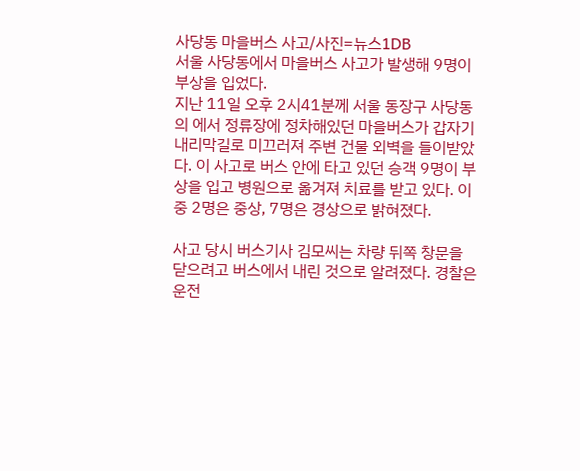사당동 마을버스 사고/사진=뉴스1DB
서울 사당동에서 마을버스 사고가 발생해 9명이 부상을 입었다.
지난 11일 오후 2시41분께 서울 동장구 사당동의 에서 정류장에 정차해있던 마을버스가 갑자기 내리막길로 미끄러져 주변 건물 외벽을 들이받았다. 이 사고로 버스 안에 타고 있던 승객 9명이 부상을 입고 병원으로 옮겨져 치료를 받고 있다. 이중 2명은 중상, 7명은 경상으로 밝혀졌다.

사고 당시 버스기사 김모씨는 차량 뒤쪽 창문을 닫으려고 버스에서 내린 것으로 알려졌다. 경찰은 운전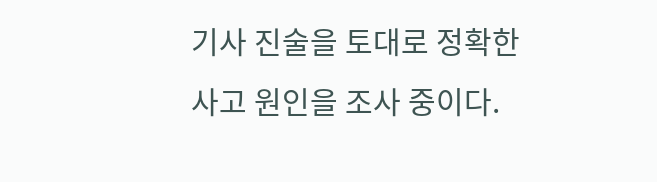기사 진술을 토대로 정확한 사고 원인을 조사 중이다.